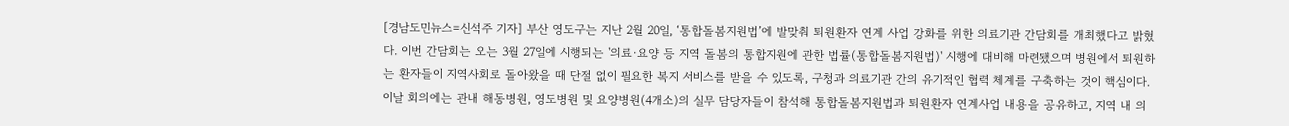[경남도민뉴스=신석주 기자] 부산 영도구는 지난 2월 20일, ‘통합돌봄지원법’에 발맞춰 퇴원환자 연계 사업 강화를 위한 의료기관 간담회를 개최했다고 밝혔다. 이번 간담회는 오는 3월 27일에 시행되는 '의료·요양 등 지역 돌봄의 통합지원에 관한 법률(통합돌봄지원법)' 시행에 대비해 마련됐으며 병원에서 퇴원하는 환자들이 지역사회로 돌아왔을 때 단절 없이 필요한 복지 서비스를 받을 수 있도록, 구청과 의료기관 간의 유기적인 협력 체계를 구축하는 것이 핵심이다. 이날 회의에는 관내 해동병원, 영도병원 및 요양병원(4개소)의 실무 담당자들이 참석해 통합돌봄지원법과 퇴원환자 연계사업 내용을 공유하고, 지역 내 의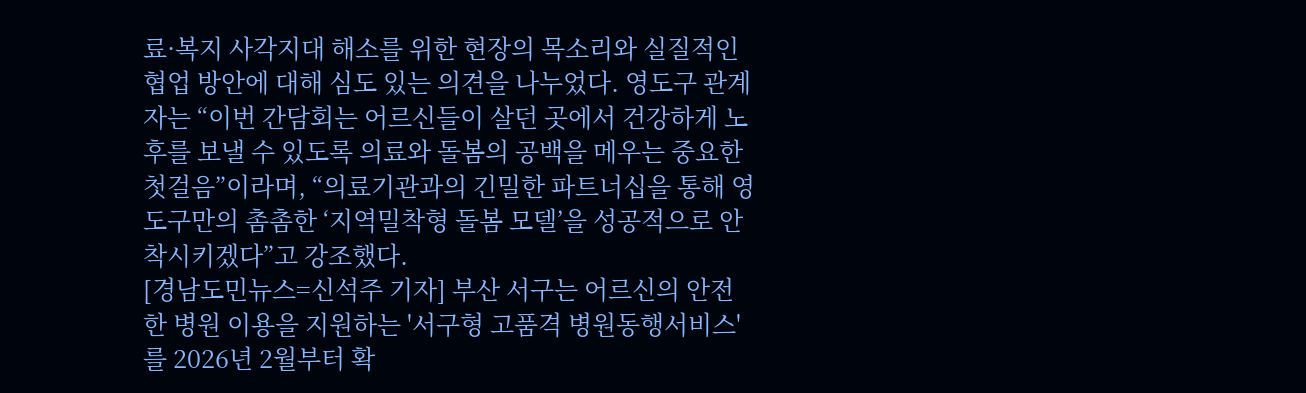료·복지 사각지대 해소를 위한 현장의 목소리와 실질적인 협업 방안에 대해 심도 있는 의견을 나누었다. 영도구 관계자는 “이번 간담회는 어르신들이 살던 곳에서 건강하게 노후를 보낼 수 있도록 의료와 돌봄의 공백을 메우는 중요한 첫걸음”이라며, “의료기관과의 긴밀한 파트너십을 통해 영도구만의 촘촘한 ‘지역밀착형 돌봄 모델’을 성공적으로 안착시키겠다”고 강조했다.
[경남도민뉴스=신석주 기자] 부산 서구는 어르신의 안전한 병원 이용을 지원하는 '서구형 고품격 병원동행서비스'를 2026년 2월부터 확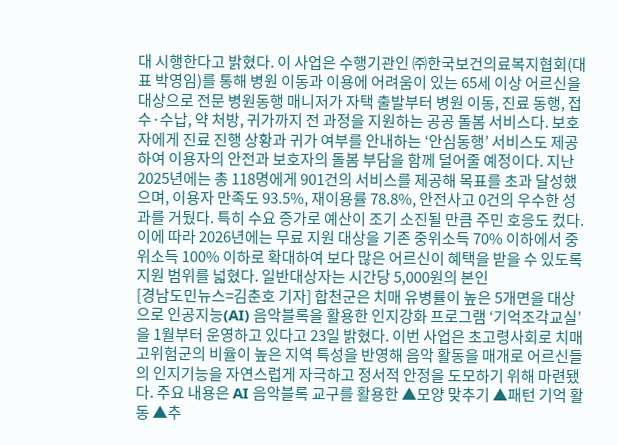대 시행한다고 밝혔다. 이 사업은 수행기관인 ㈜한국보건의료복지협회(대표 박영임)를 통해 병원 이동과 이용에 어려움이 있는 65세 이상 어르신을 대상으로 전문 병원동행 매니저가 자택 출발부터 병원 이동, 진료 동행, 접수·수납, 약 처방, 귀가까지 전 과정을 지원하는 공공 돌봄 서비스다. 보호자에게 진료 진행 상황과 귀가 여부를 안내하는 ‘안심동행’ 서비스도 제공하여 이용자의 안전과 보호자의 돌봄 부담을 함께 덜어줄 예정이다. 지난 2025년에는 총 118명에게 901건의 서비스를 제공해 목표를 초과 달성했으며, 이용자 만족도 93.5%, 재이용률 78.8%, 안전사고 0건의 우수한 성과를 거뒀다. 특히 수요 증가로 예산이 조기 소진될 만큼 주민 호응도 컸다. 이에 따라 2026년에는 무료 지원 대상을 기존 중위소득 70% 이하에서 중위소득 100% 이하로 확대하여 보다 많은 어르신이 혜택을 받을 수 있도록 지원 범위를 넓혔다. 일반대상자는 시간당 5,000원의 본인
[경남도민뉴스=김춘호 기자] 합천군은 치매 유병률이 높은 5개면을 대상으로 인공지능(AI) 음악블록을 활용한 인지강화 프로그램 ‘기억조각교실’을 1월부터 운영하고 있다고 23일 밝혔다. 이번 사업은 초고령사회로 치매 고위험군의 비율이 높은 지역 특성을 반영해 음악 활동을 매개로 어르신들의 인지기능을 자연스럽게 자극하고 정서적 안정을 도모하기 위해 마련됐다. 주요 내용은 AI 음악블록 교구를 활용한 ▲모양 맞추기 ▲패턴 기억 활동 ▲추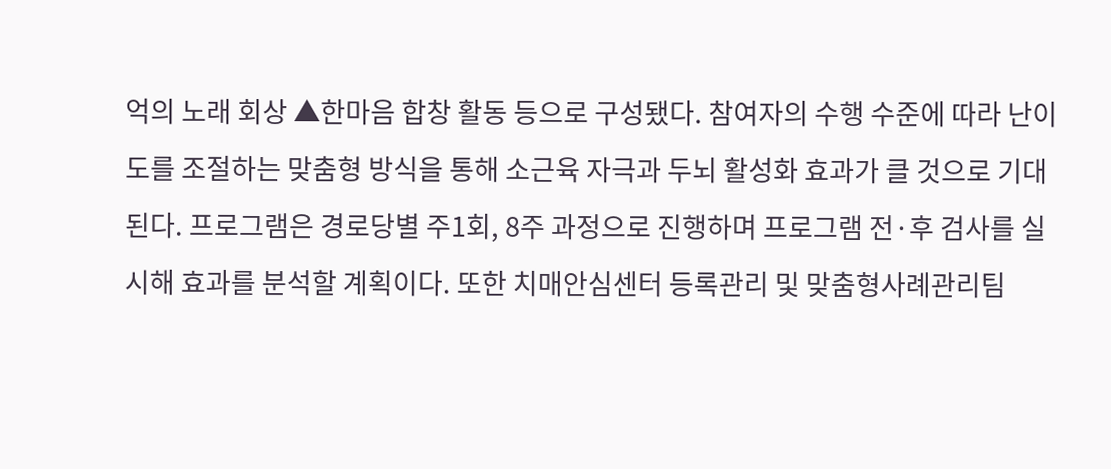억의 노래 회상 ▲한마음 합창 활동 등으로 구성됐다. 참여자의 수행 수준에 따라 난이도를 조절하는 맞춤형 방식을 통해 소근육 자극과 두뇌 활성화 효과가 클 것으로 기대된다. 프로그램은 경로당별 주1회, 8주 과정으로 진행하며 프로그램 전·후 검사를 실시해 효과를 분석할 계획이다. 또한 치매안심센터 등록관리 및 맞춤형사례관리팀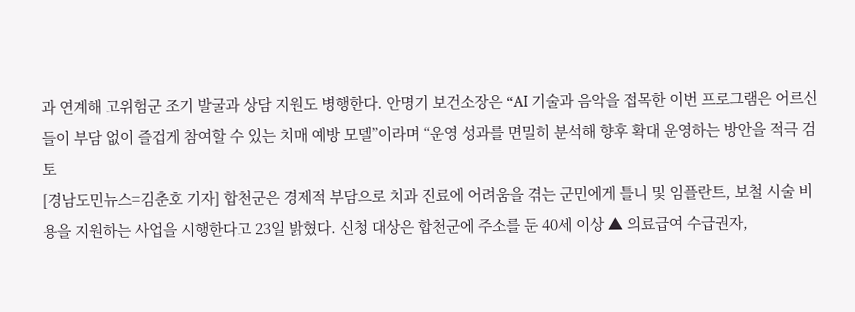과 연계해 고위험군 조기 발굴과 상담 지원도 병행한다. 안명기 보건소장은 “AI 기술과 음악을 접목한 이번 프로그램은 어르신들이 부담 없이 즐겁게 참여할 수 있는 치매 예방 모델”이라며 “운영 성과를 면밀히 분석해 향후 확대 운영하는 방안을 적극 검토
[경남도민뉴스=김춘호 기자] 합천군은 경제적 부담으로 치과 진료에 어려움을 겪는 군민에게 틀니 및 임플란트, 보철 시술 비용을 지원하는 사업을 시행한다고 23일 밝혔다. 신청 대상은 합천군에 주소를 둔 40세 이상 ▲ 의료급여 수급권자,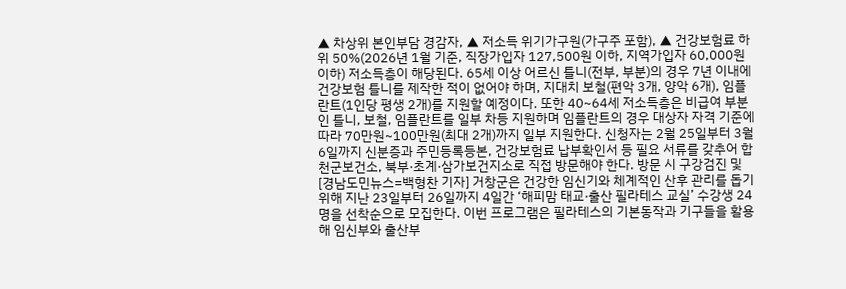▲ 차상위 본인부담 경감자, ▲ 저소득 위기가구원(가구주 포함), ▲ 건강보험료 하위 50%(2026년 1월 기준, 직장가입자 127,500원 이하, 지역가입자 60,000원 이하) 저소득층이 해당된다. 65세 이상 어르신 틀니(전부, 부분)의 경우 7년 이내에 건강보험 틀니를 제작한 적이 없어야 하며, 지대치 보철(편악 3개, 양악 6개), 임플란트(1인당 평생 2개)를 지원할 예정이다. 또한 40~64세 저소득층은 비급여 부분인 틀니, 보철, 임플란트를 일부 차등 지원하며 임플란트의 경우 대상자 자격 기준에 따라 70만원~100만원(최대 2개)까지 일부 지원한다. 신청자는 2월 25일부터 3월 6일까지 신분증과 주민등록등본, 건강보험료 납부확인서 등 필요 서류를 갖추어 합천군보건소, 북부·초계·삼가보건지소로 직접 방문해야 한다. 방문 시 구강검진 및
[경남도민뉴스=백형찬 기자] 거창군은 건강한 임신기와 체계적인 산후 관리를 돕기 위해 지난 23일부터 26일까지 4일간 ‘해피맘 태교·출산 필라테스 교실’ 수강생 24명을 선착순으로 모집한다. 이번 프로그램은 필라테스의 기본동작과 기구들을 활용해 임신부와 출산부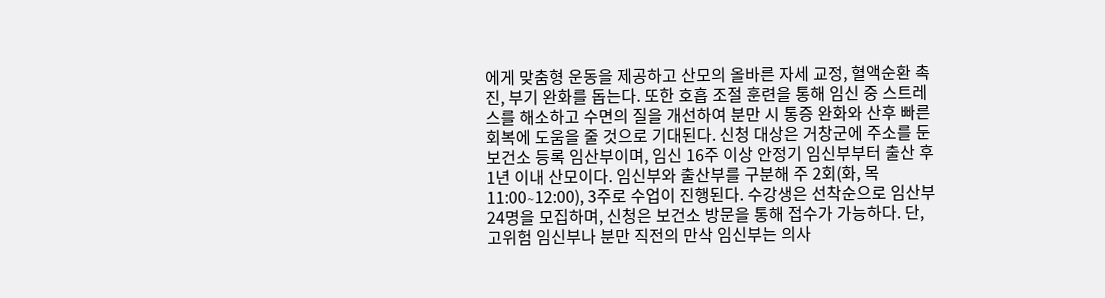에게 맞춤형 운동을 제공하고 산모의 올바른 자세 교정, 혈액순환 촉진, 부기 완화를 돕는다. 또한 호흡 조절 훈련을 통해 임신 중 스트레스를 해소하고 수면의 질을 개선하여 분만 시 통증 완화와 산후 빠른 회복에 도움을 줄 것으로 기대된다. 신청 대상은 거창군에 주소를 둔 보건소 등록 임산부이며, 임신 16주 이상 안정기 임신부부터 출산 후 1년 이내 산모이다. 임신부와 출산부를 구분해 주 2회(화, 목 11:00∼12:00), 3주로 수업이 진행된다. 수강생은 선착순으로 임산부 24명을 모집하며, 신청은 보건소 방문을 통해 접수가 가능하다. 단, 고위험 임신부나 분만 직전의 만삭 임신부는 의사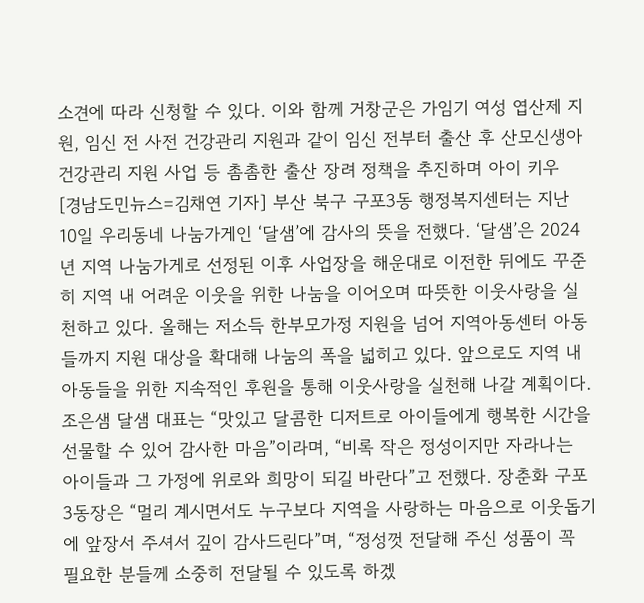소견에 따라 신청할 수 있다. 이와 함께 거창군은 가임기 여성 엽산제 지원, 임신 전 사전 건강관리 지원과 같이 임신 전부터 출산 후 산모신생아 건강관리 지원 사업 등 촘촘한 출산 장려 정책을 추진하며 아이 키우
[경남도민뉴스=김채연 기자] 부산 북구 구포3동 행정복지센터는 지난 10일 우리동네 나눔가게인 ‘달샘’에 감사의 뜻을 전했다. ‘달샘’은 2024년 지역 나눔가게로 선정된 이후 사업장을 해운대로 이전한 뒤에도 꾸준히 지역 내 어려운 이웃을 위한 나눔을 이어오며 따뜻한 이웃사랑을 실천하고 있다. 올해는 저소득 한부모가정 지원을 넘어 지역아동센터 아동들까지 지원 대상을 확대해 나눔의 폭을 넓히고 있다. 앞으로도 지역 내 아동들을 위한 지속적인 후원을 통해 이웃사랑을 실천해 나갈 계획이다. 조은샘 달샘 대표는 “맛있고 달콤한 디저트로 아이들에게 행복한 시간을 선물할 수 있어 감사한 마음”이라며, “비록 작은 정성이지만 자라나는 아이들과 그 가정에 위로와 희망이 되길 바란다”고 전했다. 장춘화 구포3동장은 “멀리 계시면서도 누구보다 지역을 사랑하는 마음으로 이웃돕기에 앞장서 주셔서 깊이 감사드린다”며, “정성껏 전달해 주신 성품이 꼭 필요한 분들께 소중히 전달될 수 있도록 하겠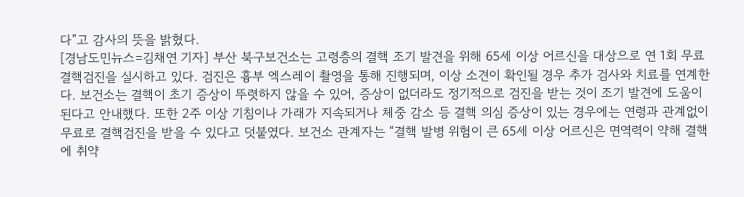다”고 감사의 뜻을 밝혔다.
[경남도민뉴스=김채연 기자] 부산 북구보건소는 고령층의 결핵 조기 발견을 위해 65세 이상 어르신을 대상으로 연 1회 무료 결핵검진을 실시하고 있다. 검진은 흉부 엑스레이 촬영을 통해 진행되며, 이상 소견이 확인될 경우 추가 검사와 치료를 연계한다. 보건소는 결핵이 초기 증상이 뚜렷하지 않을 수 있어, 증상이 없더라도 정기적으로 검진을 받는 것이 조기 발견에 도움이 된다고 안내했다. 또한 2주 이상 기침이나 가래가 지속되거나 체중 감소 등 결핵 의심 증상이 있는 경우에는 연령과 관계없이 무료로 결핵검진을 받을 수 있다고 덧붙였다. 보건소 관계자는 “결핵 발병 위험이 큰 65세 이상 어르신은 면역력이 약해 결핵에 취약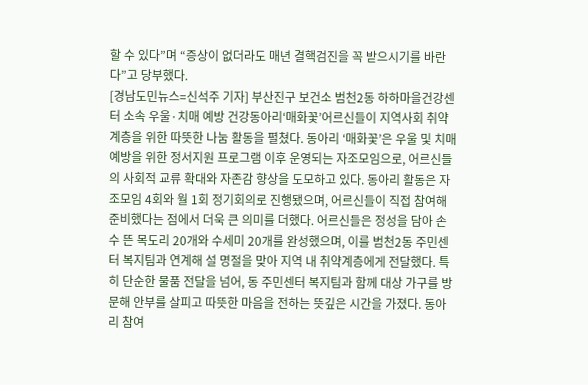할 수 있다”며 “증상이 없더라도 매년 결핵검진을 꼭 받으시기를 바란다”고 당부했다.
[경남도민뉴스=신석주 기자] 부산진구 보건소 범천2동 하하마을건강센터 소속 우울·치매 예방 건강동아리‘매화꽃’어르신들이 지역사회 취약계층을 위한 따뜻한 나눔 활동을 펼쳤다. 동아리 ‘매화꽃’은 우울 및 치매 예방을 위한 정서지원 프로그램 이후 운영되는 자조모임으로, 어르신들의 사회적 교류 확대와 자존감 향상을 도모하고 있다. 동아리 활동은 자조모임 4회와 월 1회 정기회의로 진행됐으며, 어르신들이 직접 참여해 준비했다는 점에서 더욱 큰 의미를 더했다. 어르신들은 정성을 담아 손수 뜬 목도리 20개와 수세미 20개를 완성했으며, 이를 범천2동 주민센터 복지팀과 연계해 설 명절을 맞아 지역 내 취약계층에게 전달했다. 특히 단순한 물품 전달을 넘어, 동 주민센터 복지팀과 함께 대상 가구를 방문해 안부를 살피고 따뜻한 마음을 전하는 뜻깊은 시간을 가졌다. 동아리 참여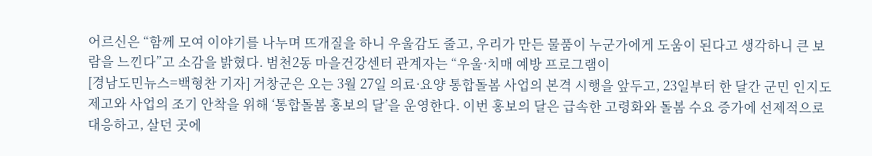어르신은 “함께 모여 이야기를 나누며 뜨개질을 하니 우울감도 줄고, 우리가 만든 물품이 누군가에게 도움이 된다고 생각하니 큰 보람을 느낀다”고 소감을 밝혔다. 범천2동 마을건강센터 관계자는 “우울·치매 예방 프로그램이
[경남도민뉴스=백형찬 기자] 거창군은 오는 3월 27일 의료·요양 통합돌봄 사업의 본격 시행을 앞두고, 23일부터 한 달간 군민 인지도 제고와 사업의 조기 안착을 위해 ‘통합돌봄 홍보의 달’을 운영한다. 이번 홍보의 달은 급속한 고령화와 돌봄 수요 증가에 선제적으로 대응하고, 살던 곳에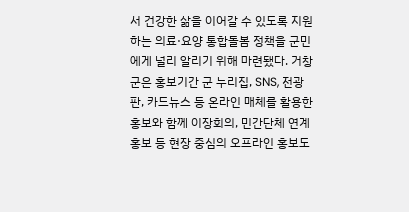서 건강한 삶을 이어갈 수 있도록 지원하는 의료·요양 통합돌봄 정책을 군민에게 널리 알리기 위해 마련됐다. 거창군은 홍보기간 군 누리집, SNS, 전광판, 카드뉴스 등 온라인 매체를 활용한 홍보와 함께 이장회의, 민간단체 연계 홍보 등 현장 중심의 오프라인 홍보도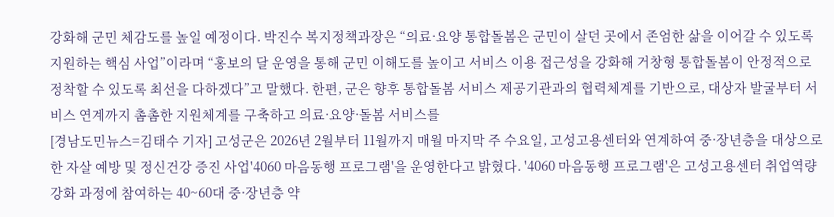강화해 군민 체감도를 높일 예정이다. 박진수 복지정책과장은 “의료·요양 통합돌봄은 군민이 살던 곳에서 존엄한 삶을 이어갈 수 있도록 지원하는 핵심 사업”이라며 “홍보의 달 운영을 통해 군민 이해도를 높이고 서비스 이용 접근성을 강화해 거창형 통합돌봄이 안정적으로 정착할 수 있도록 최선을 다하겠다”고 말했다. 한편, 군은 향후 통합돌봄 서비스 제공기관과의 협력체계를 기반으로, 대상자 발굴부터 서비스 연계까지 촘촘한 지원체계를 구축하고 의료·요양·돌봄 서비스를
[경남도민뉴스=김태수 기자] 고성군은 2026년 2월부터 11월까지 매월 마지막 주 수요일, 고성고용센터와 연계하여 중·장년층을 대상으로 한 자살 예방 및 정신건강 증진 사업'4060 마음동행 프로그램'을 운영한다고 밝혔다. '4060 마음동행 프로그램'은 고성고용센터 취업역량강화 과정에 참여하는 40~60대 중·장년층 약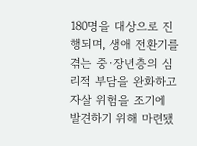180명을 대상으로 진행되며, 생애 전환기를 겪는 중·장년층의 심리적 부담을 완화하고 자살 위험을 조기에 발견하기 위해 마련됐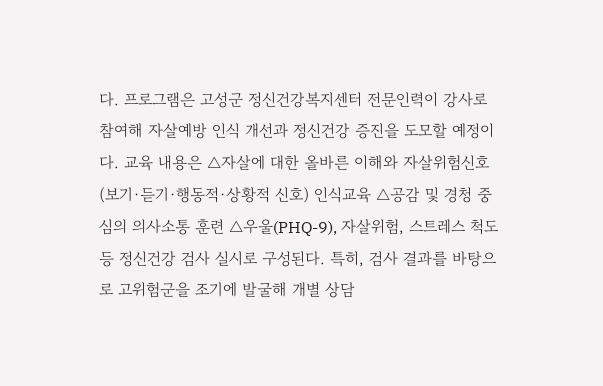다. 프로그램은 고성군 정신건강복지센터 전문인력이 강사로 참여해 자살예방 인식 개선과 정신건강 증진을 도모할 예정이다. 교육 내용은 △자살에 대한 올바른 이해와 자살위험신호(보기·듣기·행동적·상황적 신호) 인식교육 △공감 및 경청 중심의 의사소통 훈련 △우울(PHQ-9), 자살위험, 스트레스 척도 등 정신건강 검사 실시로 구성된다. 특히, 검사 결과를 바탕으로 고위험군을 조기에 발굴해 개별 상담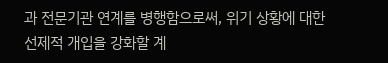과 전문기관 연계를 병행함으로써, 위기 상황에 대한 선제적 개입을 강화할 계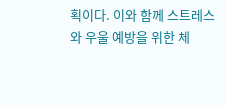획이다. 이와 함께 스트레스와 우울 예방을 위한 체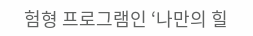험형 프로그램인 ‘나만의 힐